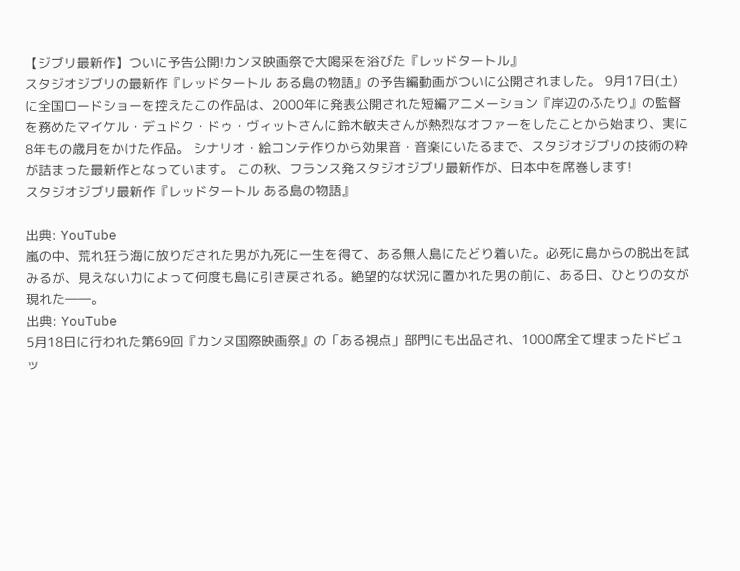【ジブリ最新作】ついに予告公開!カンヌ映画祭で大喝采を浴びた『レッドタートル』
スタジオジブリの最新作『レッドタートル ある島の物語』の予告編動画がついに公開されました。 9月17日(土)に全国ロードショーを控えたこの作品は、2000年に発表公開された短編アニメーション『岸辺のふたり』の監督を務めたマイケル・デュドク・ドゥ・ヴィットさんに鈴木敏夫さんが熱烈なオファーをしたことから始まり、実に8年もの歳月をかけた作品。 シナリオ・絵コンテ作りから効果音・音楽にいたるまで、スタジオジブリの技術の粋が詰まった最新作となっています。 この秋、フランス発スタジオジブリ最新作が、日本中を席巻します!
スタジオジブリ最新作『レッドタートル ある島の物語』

出典: YouTube
嵐の中、荒れ狂う海に放りだされた男が九死に一生を得て、ある無人島にたどり着いた。必死に島からの脱出を試みるが、見えない力によって何度も島に引き戻される。絶望的な状況に置かれた男の前に、ある日、ひとりの女が現れた――。
出典: YouTube
5月18日に行われた第69回『カンヌ国際映画祭』の「ある視点」部門にも出品され、1000席全て埋まったドビュッ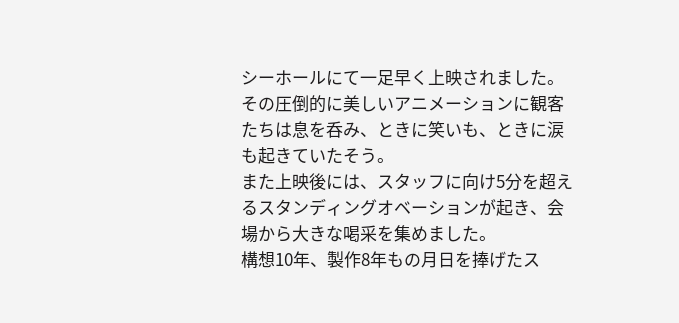シーホールにて一足早く上映されました。
その圧倒的に美しいアニメーションに観客たちは息を呑み、ときに笑いも、ときに涙も起きていたそう。
また上映後には、スタッフに向け5分を超えるスタンディングオベーションが起き、会場から大きな喝采を集めました。
構想10年、製作8年もの月日を捧げたス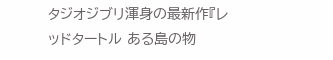タジオジブリ渾身の最新作『レッドタートル ある島の物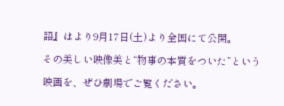語』はより9月17日(土)より全国にて公開。
その美しい映像美と“物事の本質をついた”という映画を、ぜひ劇場でご覧ください。